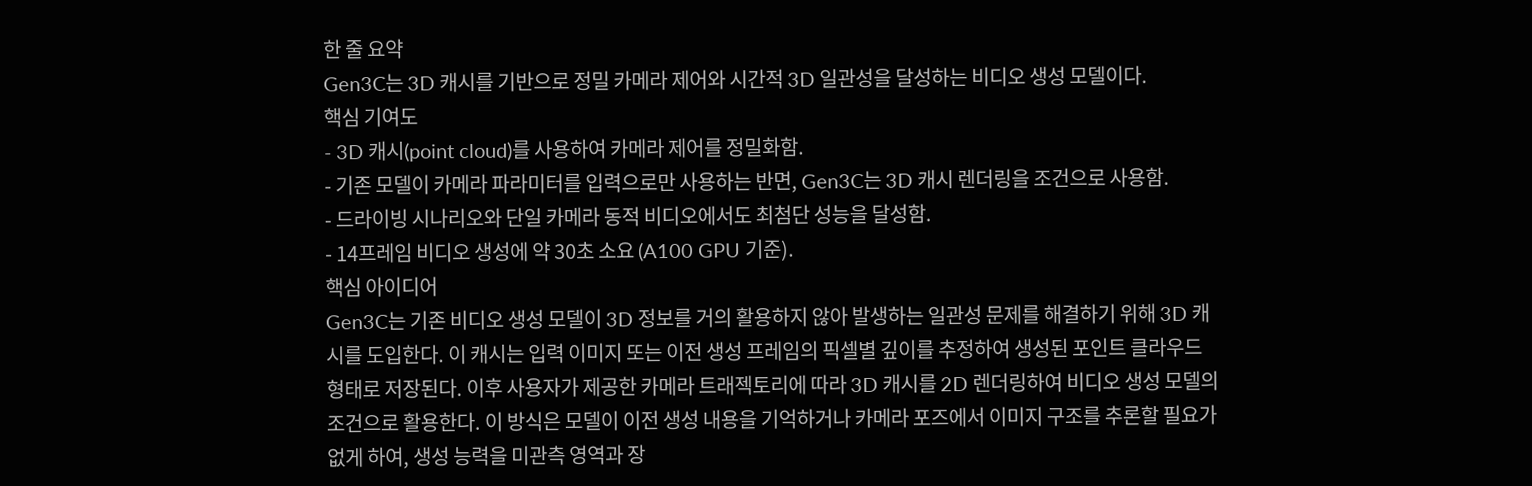한 줄 요약
Gen3C는 3D 캐시를 기반으로 정밀 카메라 제어와 시간적 3D 일관성을 달성하는 비디오 생성 모델이다.
핵심 기여도
- 3D 캐시(point cloud)를 사용하여 카메라 제어를 정밀화함.
- 기존 모델이 카메라 파라미터를 입력으로만 사용하는 반면, Gen3C는 3D 캐시 렌더링을 조건으로 사용함.
- 드라이빙 시나리오와 단일 카메라 동적 비디오에서도 최첨단 성능을 달성함.
- 14프레임 비디오 생성에 약 30초 소요 (A100 GPU 기준).
핵심 아이디어
Gen3C는 기존 비디오 생성 모델이 3D 정보를 거의 활용하지 않아 발생하는 일관성 문제를 해결하기 위해 3D 캐시를 도입한다. 이 캐시는 입력 이미지 또는 이전 생성 프레임의 픽셀별 깊이를 추정하여 생성된 포인트 클라우드 형태로 저장된다. 이후 사용자가 제공한 카메라 트래젝토리에 따라 3D 캐시를 2D 렌더링하여 비디오 생성 모델의 조건으로 활용한다. 이 방식은 모델이 이전 생성 내용을 기억하거나 카메라 포즈에서 이미지 구조를 추론할 필요가 없게 하여, 생성 능력을 미관측 영역과 장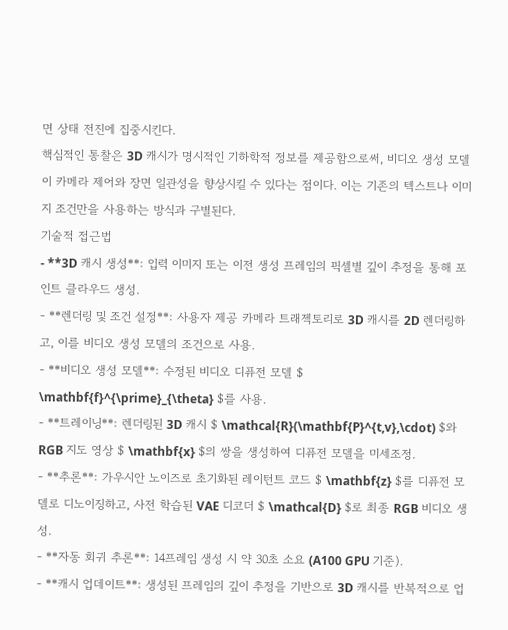면 상태 전진에 집중시킨다.
핵심적인 통찰은 3D 캐시가 명시적인 기하학적 정보를 제공함으로써, 비디오 생성 모델이 카메라 제어와 장면 일관성을 향상시킬 수 있다는 점이다. 이는 기존의 텍스트나 이미지 조건만을 사용하는 방식과 구별된다.
기술적 접근법
- **3D 캐시 생성**: 입력 이미지 또는 이전 생성 프레임의 픽셀별 깊이 추정을 통해 포인트 클라우드 생성.
- **렌더링 및 조건 설정**: 사용자 제공 카메라 트래젝토리로 3D 캐시를 2D 렌더링하고, 이를 비디오 생성 모델의 조건으로 사용.
- **비디오 생성 모델**: 수정된 비디오 디퓨전 모델 $ \mathbf{f}^{\prime}_{\theta} $를 사용.
- **트레이닝**: 렌더링된 3D 캐시 $ \mathcal{R}(\mathbf{P}^{t,v},\cdot) $와 RGB 지도 영상 $ \mathbf{x} $의 쌍을 생성하여 디퓨전 모델을 미세조정.
- **추론**: 가우시안 노이즈로 초기화된 레이턴트 코드 $ \mathbf{z} $를 디퓨전 모델로 디노이징하고, 사전 학습된 VAE 디코더 $ \mathcal{D} $로 최종 RGB 비디오 생성.
- **자동 회귀 추론**: 14프레임 생성 시 약 30초 소요 (A100 GPU 기준).
- **캐시 업데이트**: 생성된 프레임의 깊이 추정을 기반으로 3D 캐시를 반복적으로 업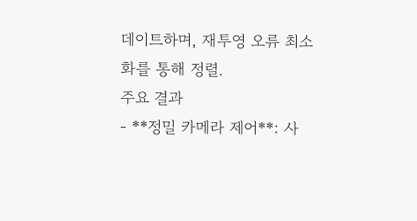데이트하며, 재투영 오류 최소화를 통해 정렬.
주요 결과
- **정밀 카메라 제어**: 사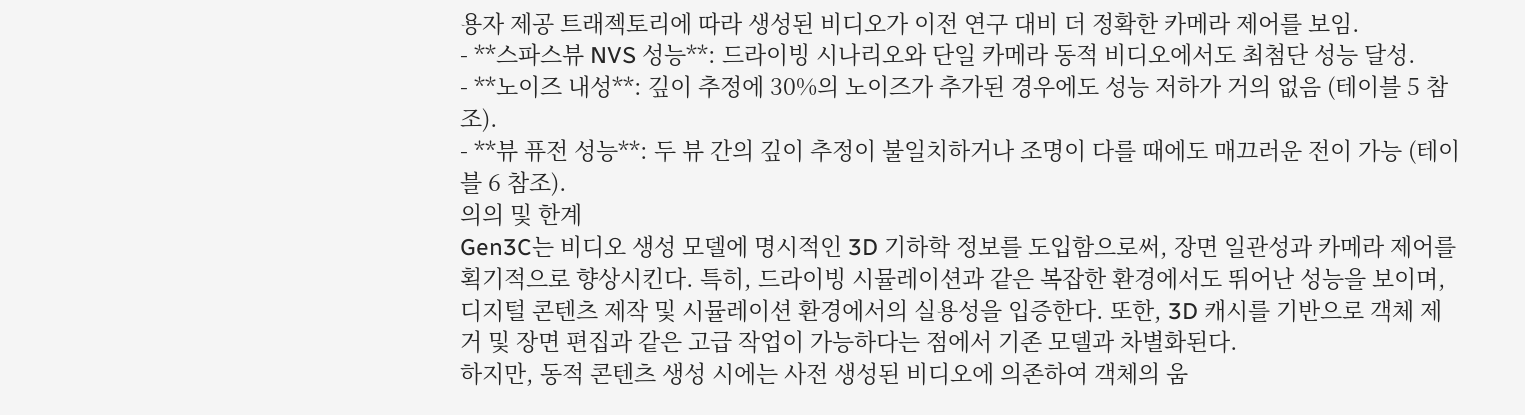용자 제공 트래젝토리에 따라 생성된 비디오가 이전 연구 대비 더 정확한 카메라 제어를 보임.
- **스파스뷰 NVS 성능**: 드라이빙 시나리오와 단일 카메라 동적 비디오에서도 최첨단 성능 달성.
- **노이즈 내성**: 깊이 추정에 30%의 노이즈가 추가된 경우에도 성능 저하가 거의 없음 (테이블 5 참조).
- **뷰 퓨전 성능**: 두 뷰 간의 깊이 추정이 불일치하거나 조명이 다를 때에도 매끄러운 전이 가능 (테이블 6 참조).
의의 및 한계
Gen3C는 비디오 생성 모델에 명시적인 3D 기하학 정보를 도입함으로써, 장면 일관성과 카메라 제어를 획기적으로 향상시킨다. 특히, 드라이빙 시뮬레이션과 같은 복잡한 환경에서도 뛰어난 성능을 보이며, 디지털 콘텐츠 제작 및 시뮬레이션 환경에서의 실용성을 입증한다. 또한, 3D 캐시를 기반으로 객체 제거 및 장면 편집과 같은 고급 작업이 가능하다는 점에서 기존 모델과 차별화된다.
하지만, 동적 콘텐츠 생성 시에는 사전 생성된 비디오에 의존하여 객체의 움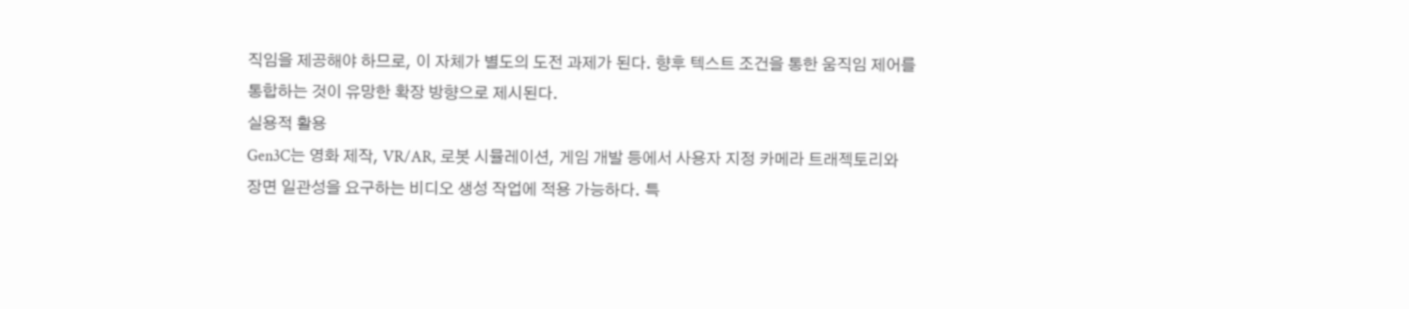직임을 제공해야 하므로, 이 자체가 별도의 도전 과제가 된다. 향후 텍스트 조건을 통한 움직임 제어를 통합하는 것이 유망한 확장 방향으로 제시된다.
실용적 활용
Gen3C는 영화 제작, VR/AR, 로봇 시뮬레이션, 게임 개발 등에서 사용자 지정 카메라 트래젝토리와 장면 일관성을 요구하는 비디오 생성 작업에 적용 가능하다. 특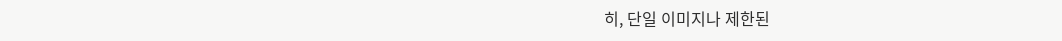히, 단일 이미지나 제한된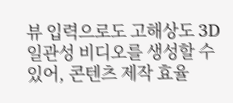뷰 입력으로도 고해상도 3D 일관성 비디오를 생성할 수 있어, 콘텐츠 제작 효율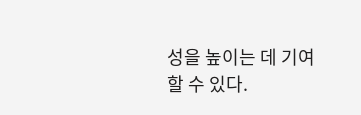성을 높이는 데 기여할 수 있다.